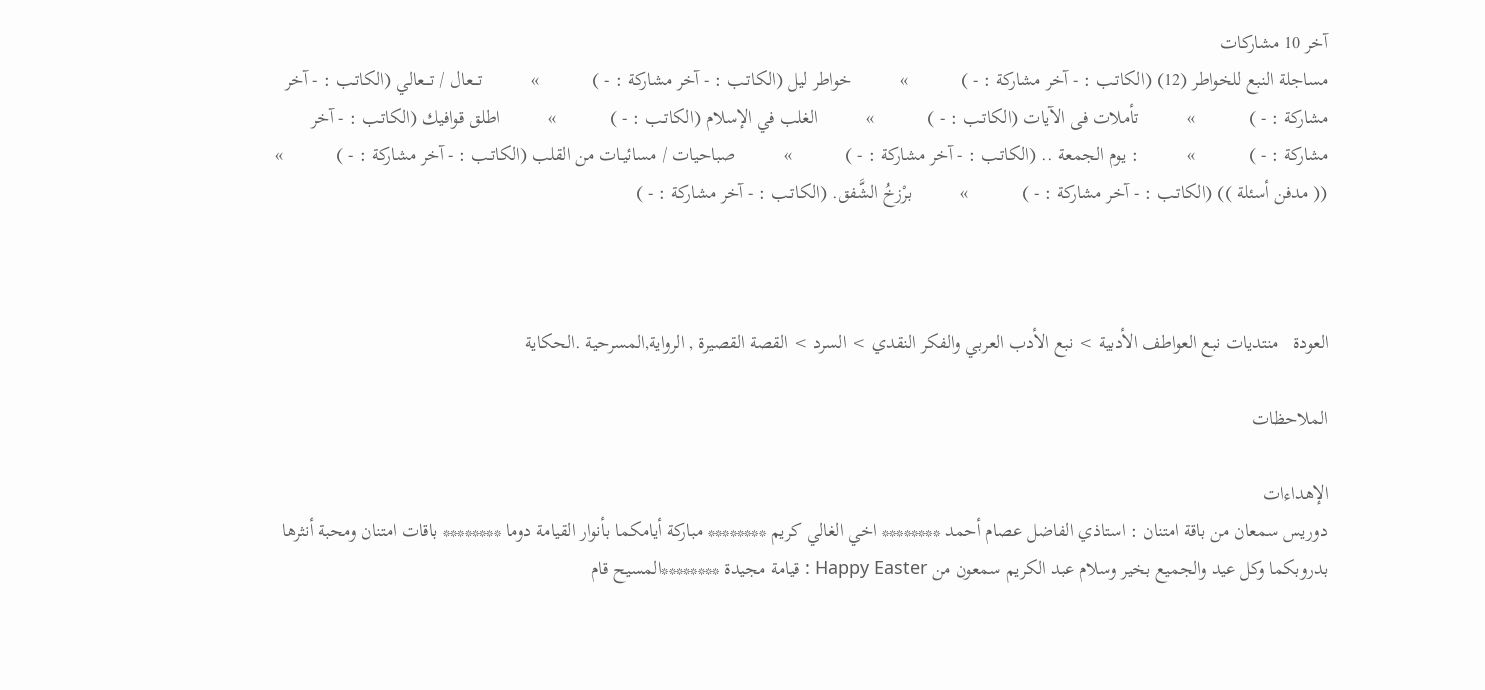آخر 10 مشاركات
مساجلة النبع للخواطر (12) (الكاتـب : - آخر مشاركة : - )           »          خواطر ليل (الكاتـب : - آخر مشاركة : - )           »          تـــعال / تـــعالي (الكاتـب : - آخر مشاركة : - )           »          تأملات فى الآيات (الكاتـب : - )           »          الغلب في الإسلام (الكاتـب : - )           »          اطلق قوافيك (الكاتـب : - آخر مشاركة : - )           »          : يوم الجمعة .. (الكاتـب : - آخر مشاركة : - )           »          صباحيات / مسائيـات من القلب (الكاتـب : - آخر مشاركة : - )           »          (( مدفن أسئلة )) (الكاتـب : - آخر مشاركة : - )           »          برْزخُ الشَّفق. (الكاتـب : - آخر مشاركة : - )



العودة   منتديات نبع العواطف الأدبية > نبع الأدب العربي والفكر النقدي > السرد > القصة القصيرة , الرواية,المسرحية .الحكاية

الملاحظات

الإهداءات
دوريس سمعان من باقة امتنان : استاذي الفاضل عصام أحمد ******** اخي الغالي كريم ******** مباركة أيامكما بأنوار القيامة دوما ******** باقات امتنان ومحبة أنثرها بدروبكما وكل عيد والجميع بخير وسلام عبد الكريم سمعون من Happy Easter : قيامة مجيدة ********المسيح قام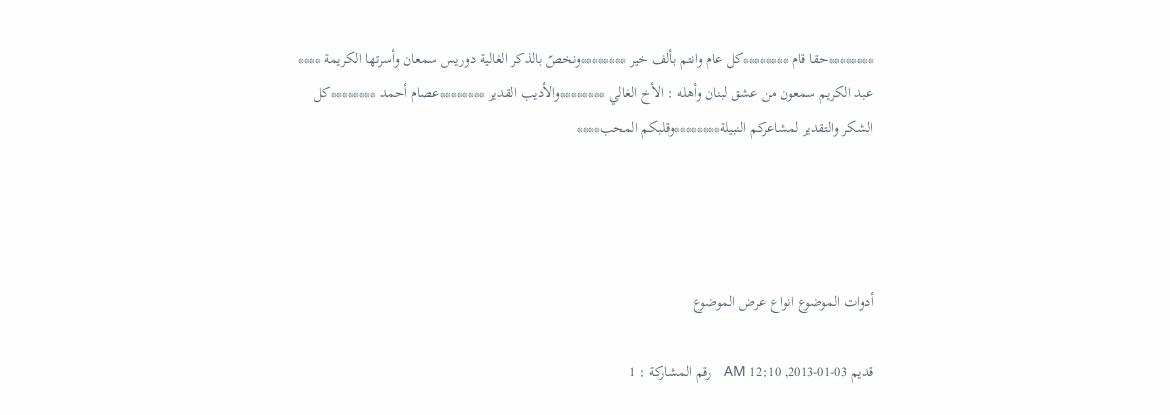********حقا قام ********كل عام وانتم بألف خير ********ونخصّ بالذكر الغالية دوريس سمعان وأسرتها الكريمة **** عبد الكريم سمعون من عشق لبنان وأهله : الأخ الغالي ********والأديب القدير ********عصام أحمد ********كل الشكر والتقدير لمشاعركم النبيلة********وقلبكم المحب****




أدوات الموضوع انواع عرض الموضوع

قديم 03-01-2013, 12:10 AM   رقم المشاركة : 1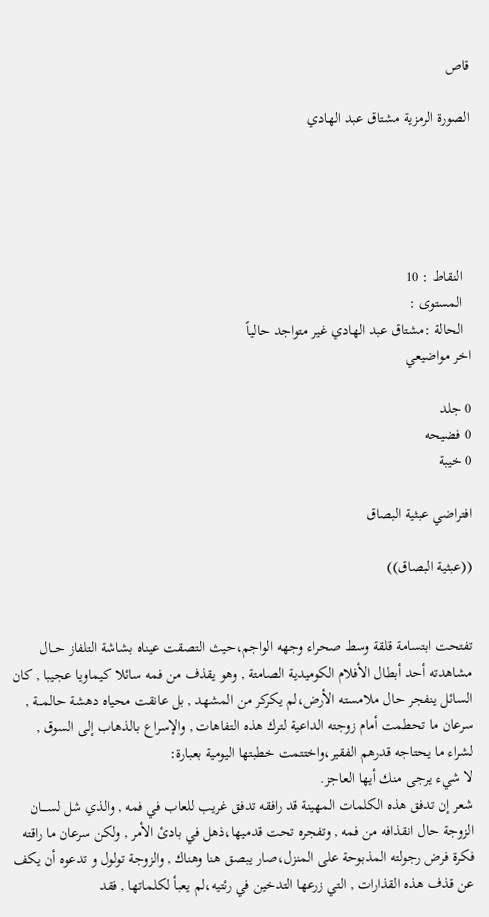قاص

الصورة الرمزية مشتاق عبد الهادي





  النقاط : 10
  المستوى :
  الحالة :مشتاق عبد الهادي غير متواجد حالياً
اخر مواضيعي

0 جلد
0 فضيحه
0 خيبة

افتراضي عبثية البصاق

((عبثية البصاق))


تفتحت ابتسامة قلقة وسط صحراء وجهه الواجم،حيث التصقت عيناه بشاشة التلفاز حـــال مشاهدته أحد أبطال الأفلام الكوميدية الصامتة , وهو يقذف من فمه سائلا كيماويا عجيبا , كان السائل ينفجر حال ملامسته الأرض،لم يكركر من المشهد , بل عانقت محياه دهشة حالمـــة , سرعان ما تحطمت أمام زوجته الداعية لترك هذه التفاهات , والإسراع بالذهاب إلى السوق , لشراء ما يحتاجه قدرهم الفقير،واختتمت خطبتها اليومية بعبارة:
لا شيء يرجى منك أيها العاجز.
شعر إن تدفق هذه الكلمات المهينة قد رافقه تدفق غريب للعاب في فمه , والذي شل لســــان الزوجة حال انقذافه من فمه , وتفجره تحت قدميها،ذهل في بادئ الأمر , ولكن سرعان ما راقته فكرة فرض رجولته المذبوحة على المنزل،صار يبصق هنا وهناك , والزوجة تولول و تدعوه أن يكف عن قذف هذه القذارات , التي زرعها التدخين في رئتيه،لم يعبأ لكلماتها , فقد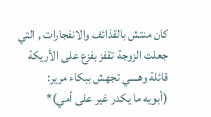كان منتش بالقذائف والانفجارات , التي جعلت الزوجة تقفز بفزع على الأريكة قائلة وهــــي تجهش ببكاء مرير:
(أبويه ما يكدر غير على أمي)*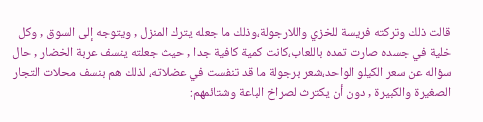قالت ذلك وتركته فريسة للخزي واللارجولة،وذلك ما جعله يترك المنزل , ويتوجه إلى السوق , وكل خلية في جسده صارت تمده باللعاب،كانت كمية كافية جدا , حيث جعلته ينسف عربة الخضار , حال سؤاله عن سعر الكيلو الواحد،شعر برجولة ما قد تنفست في عضلاته، لذلك هم بنسف محلات التجار الصغيرة والكبيرة , دون أن يكترث لصراخ الباعة وشتائمهم: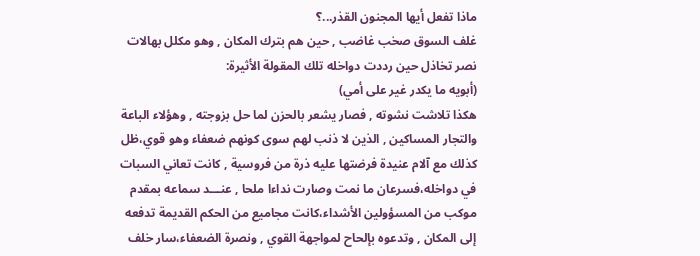ماذا تفعل أيها المجنون القذر...؟
غلف السوق صخب غاضب , حين هم بترك المكان , وهو مكلل بهالات نصر تخاذل حين رددت دواخله تلك المقولة الأثيرة:
(أبويه ما يكدر غير على أمي)
هكذا تلاشت نشوته , فصار يشعر بالحزن لما حل بزوجته , وهؤلاء الباعة والتجار المساكين , الذين لا ذنب لهم سوى كونهم ضعفاء وهو قوي،ظل كذلك مع آلام عنيدة فرضتها عليه ذرة من فروسية , كانت تعاني السبات في دواخله،فسرعان ما نمت وصارت نداءا ملحا , عنـــد سماعه بمقدم موكب من المسؤولين الأشداء،كانت مجاميع من الحكم القديمة تدفعه إلى المكان , وتدعوه بإلحاح لمواجهة القوي , ونصرة الضعفاء،سار خلف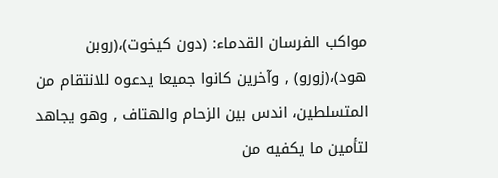مواكب الفرسان القدماء: (دون كيخوت)،(روبن هود)،(زورو) , وآخرين كانوا جميعا يدعوه للانتقام من المتسلطين، اندس بين الزحام والهتاف , وهو يجاهد لتأمين ما يكفيه من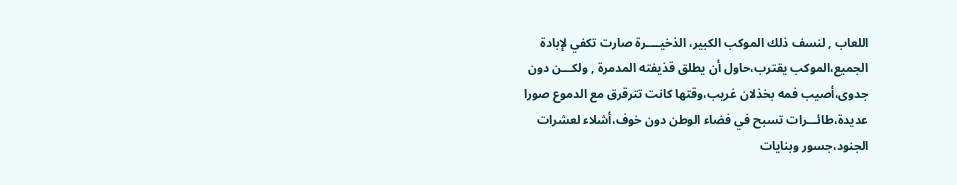اللعاب , لنسف ذلك الموكب الكبير، الذخيــــرة صارت تكفي لإبادة الجميع،الموكب يقترب،حاول أن يطلق قذيفته المدمرة , ولكـــن دون جدوى،أصيب فمه بخذلان غريب،وقتها كانت تترقرق مع الدموع صورا عديدة،طائـــرات تسبح في فضاء الوطن دون خوف،أشلاء لعشرات الجنود،جسور وبنايات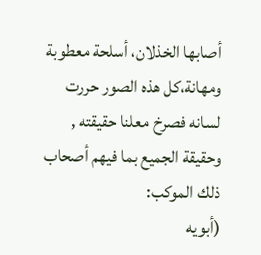أصابها الخذلان، أسلحة معطوبة ومهانة،كل هذه الصور حررت لسانه فصرخ معلنا حقيقته , وحقيقة الجميع بما فيهم أصحاب ذلك الموكب:
(أبويه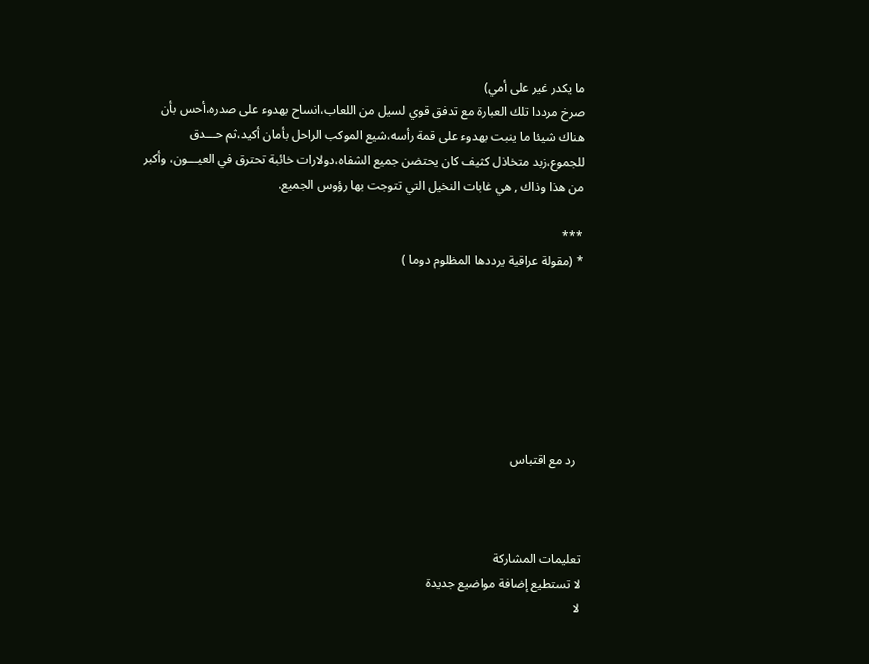ما يكدر غير على أمي)
صرخ مرددا تلك العبارة مع تدفق قوي لسيل من اللعاب،انساح بهدوء على صدره،أحس بأن هناك شيئا ما ينبت بهدوء على قمة رأسه،شيع الموكب الراحل بأمان أكيد،ثم حـــدق للجموع،زبد متخاذل كثيف كان يحتضن جميع الشفاه،دولارات خائبة تحترق في العيـــون، وأكبر من هذا وذاك , هي غابات النخيل التي تتوجت بها رؤوس الجميع.

***
* (مقولة عراقية يرددها المظلوم دوما )







  رد مع اقتباس



تعليمات المشاركة
لا تستطيع إضافة مواضيع جديدة
لا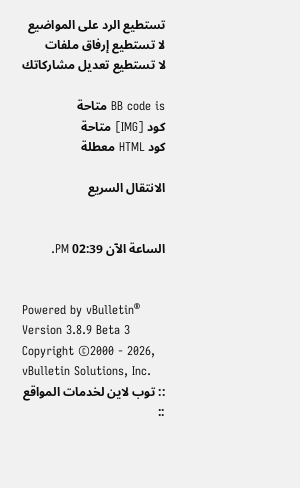تستطيع الرد على المواضيع
لا تستطيع إرفاق ملفات
لا تستطيع تعديل مشاركاتك

BB code is متاحة
كود [IMG] متاحة
كود HTML معطلة

الانتقال السريع


الساعة الآن 02:39 PM.


Powered by vBulletin® Version 3.8.9 Beta 3
Copyright ©2000 - 2026, vBulletin Solutions, Inc.
:: توب لاين لخدمات المواقع ::